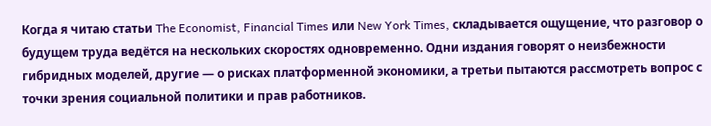Когда я читаю статьи The Economist, Financial Times или New York Times, складывается ощущение, что разговор о будущем труда ведётся на нескольких скоростях одновременно. Одни издания говорят о неизбежности гибридных моделей, другие — о рисках платформенной экономики, а третьи пытаются рассмотреть вопрос с точки зрения социальной политики и прав работников.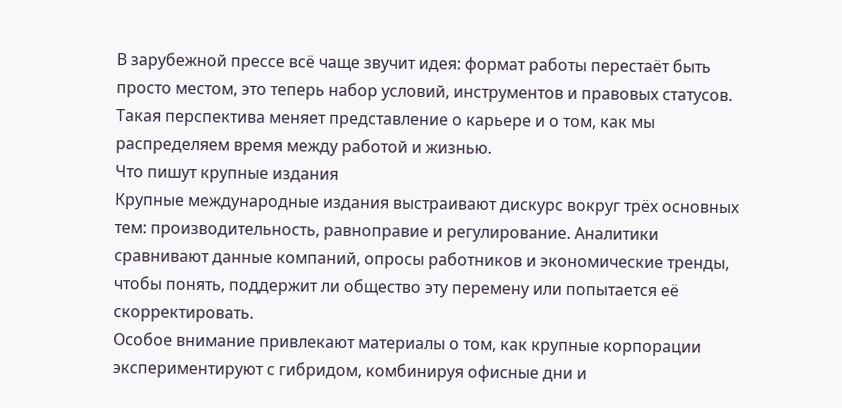В зарубежной прессе всё чаще звучит идея: формат работы перестаёт быть просто местом, это теперь набор условий, инструментов и правовых статусов. Такая перспектива меняет представление о карьере и о том, как мы распределяем время между работой и жизнью.
Что пишут крупные издания
Крупные международные издания выстраивают дискурс вокруг трёх основных тем: производительность, равноправие и регулирование. Аналитики сравнивают данные компаний, опросы работников и экономические тренды, чтобы понять, поддержит ли общество эту перемену или попытается её скорректировать.
Особое внимание привлекают материалы о том, как крупные корпорации экспериментируют с гибридом, комбинируя офисные дни и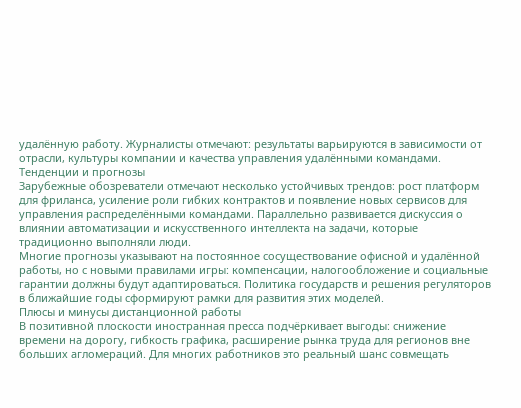удалённую работу. Журналисты отмечают: результаты варьируются в зависимости от отрасли, культуры компании и качества управления удалёнными командами.
Тенденции и прогнозы
Зарубежные обозреватели отмечают несколько устойчивых трендов: рост платформ для фриланса, усиление роли гибких контрактов и появление новых сервисов для управления распределёнными командами. Параллельно развивается дискуссия о влиянии автоматизации и искусственного интеллекта на задачи, которые традиционно выполняли люди.
Многие прогнозы указывают на постоянное сосуществование офисной и удалённой работы, но с новыми правилами игры: компенсации, налогообложение и социальные гарантии должны будут адаптироваться. Политика государств и решения регуляторов в ближайшие годы сформируют рамки для развития этих моделей.
Плюсы и минусы дистанционной работы
В позитивной плоскости иностранная пресса подчёркивает выгоды: снижение времени на дорогу, гибкость графика, расширение рынка труда для регионов вне больших агломераций. Для многих работников это реальный шанс совмещать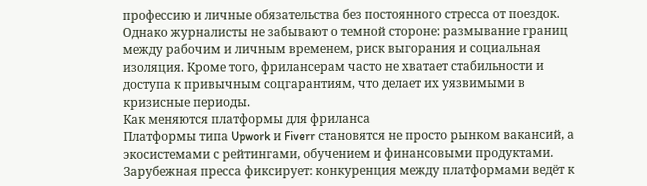профессию и личные обязательства без постоянного стресса от поездок.
Однако журналисты не забывают о темной стороне: размывание границ между рабочим и личным временем, риск выгорания и социальная изоляция. Кроме того, фрилансерам часто не хватает стабильности и доступа к привычным соцгарантиям, что делает их уязвимыми в кризисные периоды.
Как меняются платформы для фриланса
Платформы типа Upwork и Fiverr становятся не просто рынком вакансий, а экосистемами с рейтингами, обучением и финансовыми продуктами. Зарубежная пресса фиксирует: конкуренция между платформами ведёт к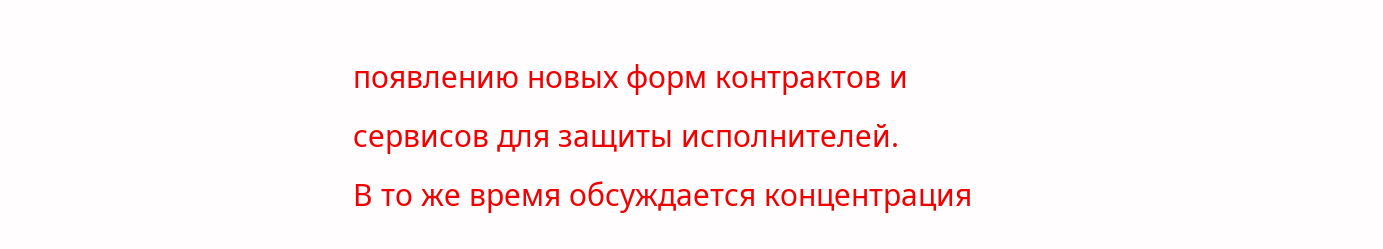появлению новых форм контрактов и сервисов для защиты исполнителей.
В то же время обсуждается концентрация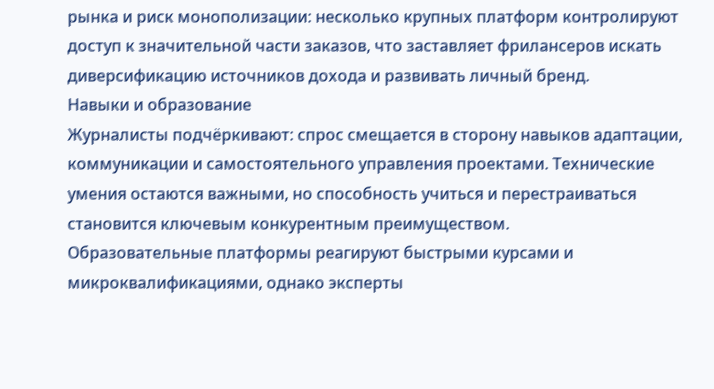рынка и риск монополизации: несколько крупных платформ контролируют доступ к значительной части заказов, что заставляет фрилансеров искать диверсификацию источников дохода и развивать личный бренд.
Навыки и образование
Журналисты подчёркивают: спрос смещается в сторону навыков адаптации, коммуникации и самостоятельного управления проектами. Технические умения остаются важными, но способность учиться и перестраиваться становится ключевым конкурентным преимуществом.
Образовательные платформы реагируют быстрыми курсами и микроквалификациями, однако эксперты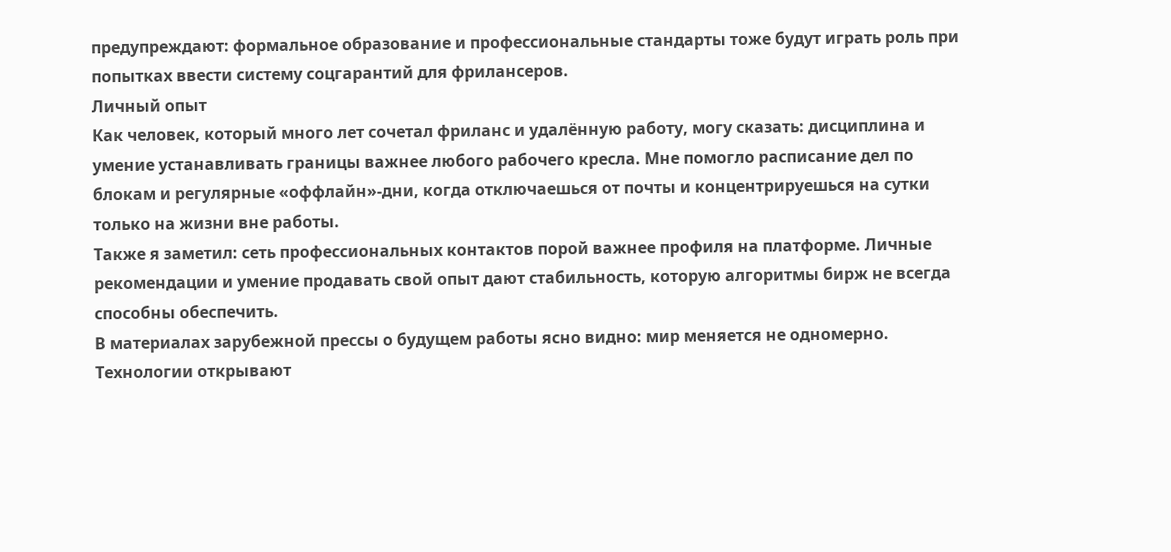предупреждают: формальное образование и профессиональные стандарты тоже будут играть роль при попытках ввести систему соцгарантий для фрилансеров.
Личный опыт
Как человек, который много лет сочетал фриланс и удалённую работу, могу сказать: дисциплина и умение устанавливать границы важнее любого рабочего кресла. Мне помогло расписание дел по блокам и регулярные «оффлайн»-дни, когда отключаешься от почты и концентрируешься на сутки только на жизни вне работы.
Также я заметил: сеть профессиональных контактов порой важнее профиля на платформе. Личные рекомендации и умение продавать свой опыт дают стабильность, которую алгоритмы бирж не всегда способны обеспечить.
В материалах зарубежной прессы о будущем работы ясно видно: мир меняется не одномерно. Технологии открывают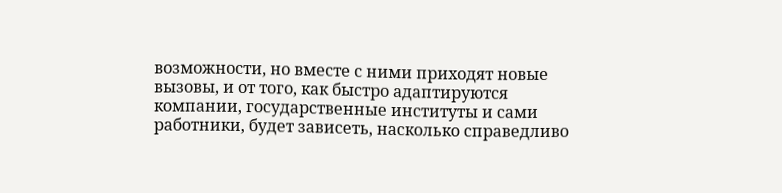возможности, но вместе с ними приходят новые вызовы, и от того, как быстро адаптируются компании, государственные институты и сами работники, будет зависеть, насколько справедливо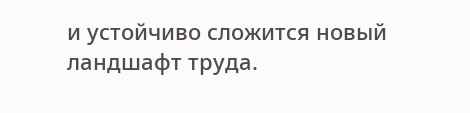и устойчиво сложится новый ландшафт труда.